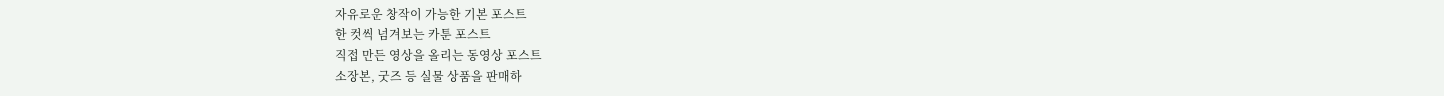자유로운 창작이 가능한 기본 포스트
한 컷씩 넘겨보는 카툰 포스트
직접 만든 영상을 올리는 동영상 포스트
소장본, 굿즈 등 실물 상품을 판매하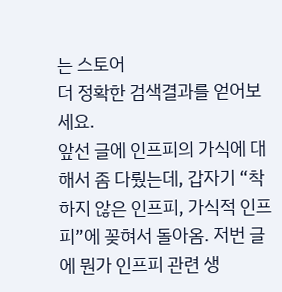는 스토어
더 정확한 검색결과를 얻어보세요.
앞선 글에 인프피의 가식에 대해서 좀 다뤘는데, 갑자기 “착하지 않은 인프피, 가식적 인프피”에 꽂혀서 돌아옴. 저번 글에 뭔가 인프피 관련 생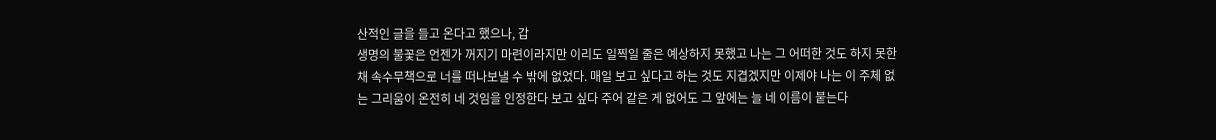산적인 글을 들고 온다고 했으나, 갑
생명의 불꽃은 언젠가 꺼지기 마련이라지만 이리도 일찍일 줄은 예상하지 못했고 나는 그 어떠한 것도 하지 못한 채 속수무책으로 너를 떠나보낼 수 밖에 없었다. 매일 보고 싶다고 하는 것도 지겹겠지만 이제야 나는 이 주체 없는 그리움이 온전히 네 것임을 인정한다 보고 싶다 주어 같은 게 없어도 그 앞에는 늘 네 이름이 붙는다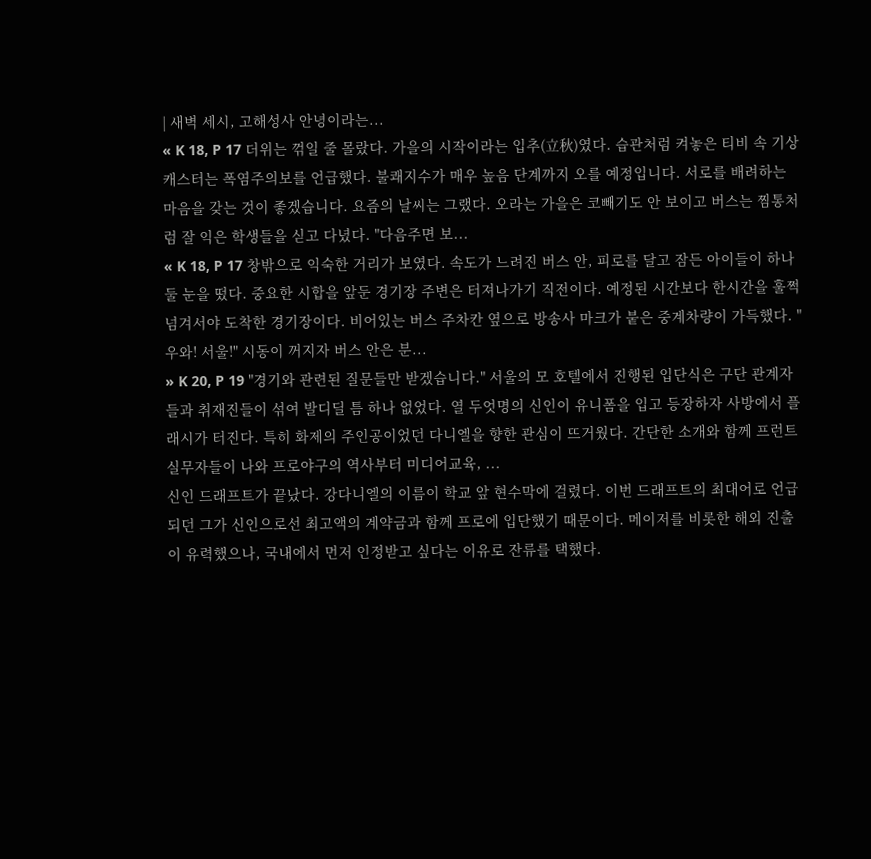| 새벽 세시, 고해성사 안녕이라는...
« K 18, P 17 더위는 꺾일 줄 몰랐다. 가을의 시작이라는 입추(立秋)였다. 습관처럼 켜놓은 티비 속 기상캐스터는 폭염주의보를 언급했다. 불쾌지수가 매우 높음 단계까지 오를 예정입니다. 서로를 배려하는 마음을 갖는 것이 좋겠습니다. 요즘의 날씨는 그랬다. 오라는 가을은 코빼기도 안 보이고 버스는 찜통처럼 잘 익은 학생들을 싣고 다녔다. "다음주면 보...
« K 18, P 17 창밖으로 익숙한 거리가 보였다. 속도가 느려진 버스 안, 피로를 달고 잠든 아이들이 하나 둘 눈을 떴다. 중요한 시합을 앞둔 경기장 주변은 터져나가기 직전이다. 예정된 시간보다 한시간을 훌쩍 넘겨서야 도착한 경기장이다. 비어있는 버스 주차칸 옆으로 방송사 마크가 붙은 중계차량이 가득했다. "우와! 서울!" 시동이 꺼지자 버스 안은 분...
» K 20, P 19 "경기와 관련된 질문들만 받겠습니다." 서울의 모 호텔에서 진행된 입단식은 구단 관계자들과 취재진들이 섞여 발디딜 틈 하나 없었다. 열 두엇명의 신인이 유니폼을 입고 등장하자 사방에서 플래시가 터진다. 특히 화제의 주인공이었던 다니엘을 향한 관심이 뜨거웠다. 간단한 소개와 함께 프런트 실무자들이 나와 프로야구의 역사부터 미디어교육, ...
신인 드래프트가 끝났다. 강다니엘의 이름이 학교 앞 현수막에 걸렸다. 이번 드래프트의 최대어로 언급되던 그가 신인으로선 최고액의 계약금과 함께 프로에 입단했기 때문이다. 메이저를 비롯한 해외 진출이 유력했으나, 국내에서 먼저 인정받고 싶다는 이유로 잔류를 택했다.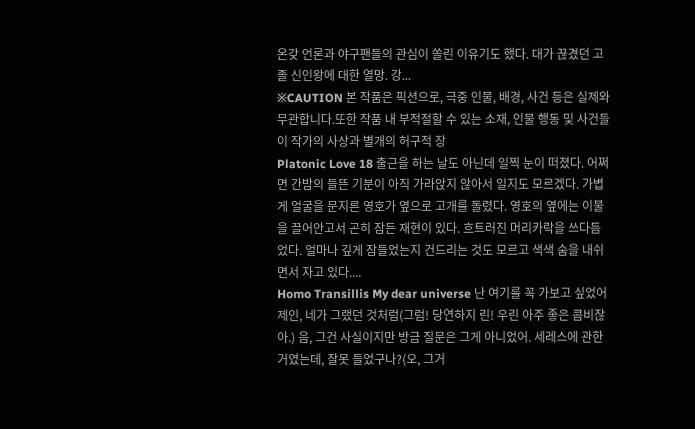온갖 언론과 야구팬들의 관심이 쏠린 이유기도 했다. 대가 끊겼던 고졸 신인왕에 대한 열망. 강...
※CAUTION 본 작품은 픽션으로, 극중 인물, 배경, 사건 등은 실제와 무관합니다.또한 작품 내 부적절할 수 있는 소재, 인물 행동 및 사건들이 작가의 사상과 별개의 허구적 장
Platonic Love 18 출근을 하는 날도 아닌데 일찍 눈이 떠졌다. 어쩌면 간밤의 들뜬 기분이 아직 가라앉지 않아서 일지도 모르겠다. 가볍게 얼굴을 문지른 영호가 옆으로 고개를 돌렸다. 영호의 옆에는 이불을 끌어안고서 곤히 잠든 재현이 있다. 흐트러진 머리카락을 쓰다듬었다. 얼마나 깊게 잠들었는지 건드리는 것도 모르고 색색 숨을 내쉬면서 자고 있다....
Homo Transillis My dear universe 난 여기를 꼭 가보고 싶었어 제인, 네가 그랬던 것처럼(그럼! 당연하지 린! 우린 아주 좋은 콤비잖아.) 음, 그건 사실이지만 방금 질문은 그게 아니었어. 세레스에 관한 거였는데, 잘못 들었구나?(오, 그거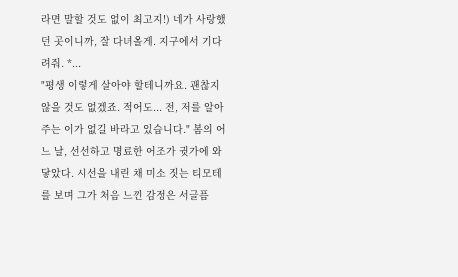라면 말할 것도 없이 최고지!) 네가 사랑했던 곳이니까, 잘 다녀올게. 지구에서 기다려줘. *...
"평생 이렇게 살아야 할테니까요. 괜찮지 않을 것도 없겠죠. 적어도... 전, 저를 알아주는 이가 없길 바라고 있습니다." 봄의 어느 날, 선선하고 명료한 어조가 귓가에 와닿았다. 시선을 내린 채 미소 짓는 티모테를 보며 그가 처음 느낀 감정은 서글픔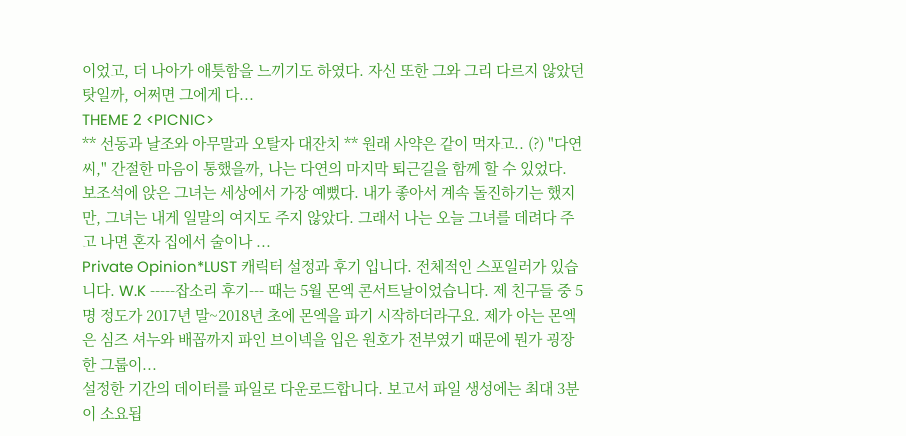이었고, 더 나아가 애틋함을 느끼기도 하였다. 자신 또한 그와 그리 다르지 않았던 탓일까, 어쩌면 그에게 다...
THEME 2 <PICNIC>
** 선동과 날조와 아무말과 오탈자 대잔치 ** 원래 사약은 같이 먹자고.. (?) "다연씨," 간절한 마음이 통했을까, 나는 다연의 마지막 퇴근길을 함께 할 수 있었다. 보조석에 앉은 그녀는 세상에서 가장 예뻤다. 내가 좋아서 계속 돌진하기는 했지만, 그녀는 내게 일말의 여지도 주지 않았다. 그래서 나는 오늘 그녀를 데려다 주고 나면 혼자 집에서 술이나 ...
Private Opinion*LUST 캐릭터 설정과 후기 입니다. 전체적인 스포일러가 있습니다. W.K -----잡소리 후기--- 때는 5월 몬엑 콘서트날이었습니다. 제 친구들 중 5명 정도가 2017년 말~2018년 초에 몬엑을 파기 시작하더라구요. 제가 아는 몬엑은 심즈 셔누와 배꼽까지 파인 브이넥을 입은 원호가 전부였기 때문에 뭔가 굉장한 그룹이...
설정한 기간의 데이터를 파일로 다운로드합니다. 보고서 파일 생성에는 최대 3분이 소요됩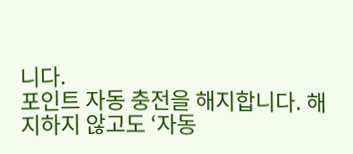니다.
포인트 자동 충전을 해지합니다. 해지하지 않고도 ‘자동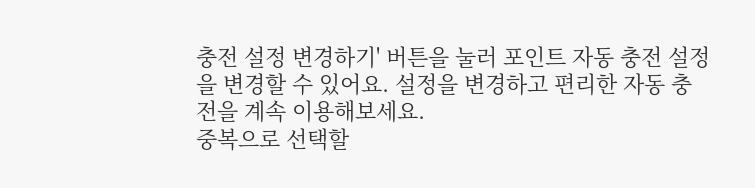충전 설정 변경하기' 버튼을 눌러 포인트 자동 충전 설정을 변경할 수 있어요. 설정을 변경하고 편리한 자동 충전을 계속 이용해보세요.
중복으로 선택할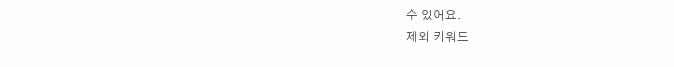수 있어요.
제외 키워드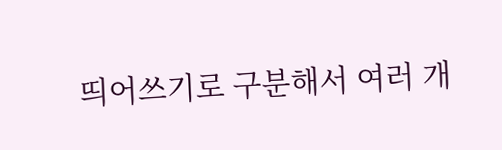띄어쓰기로 구분해서 여러 개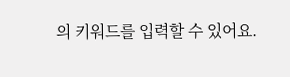의 키워드를 입력할 수 있어요.